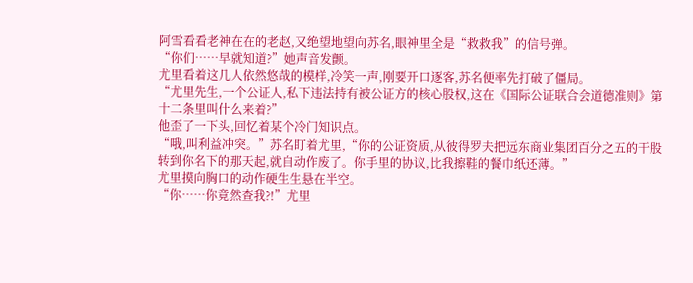阿雪看看老神在在的老赵,又绝望地望向苏名,眼神里全是“救救我”的信号弹。
“你们……早就知道?”她声音发颤。
尤里看着这几人依然悠哉的模样,冷笑一声,刚要开口逐客,苏名便率先打破了僵局。
“尤里先生,一个公证人,私下违法持有被公证方的核心股权,这在《国际公证联合会道德准则》第十二条里叫什么来着?”
他歪了一下头,回忆着某个冷门知识点。
“哦,叫利益冲突。”苏名盯着尤里,“你的公证资质,从彼得罗夫把远东商业集团百分之五的干股转到你名下的那天起,就自动作废了。你手里的协议,比我擦鞋的餐巾纸还薄。”
尤里摸向胸口的动作硬生生悬在半空。
“你……你竟然查我?!”尤里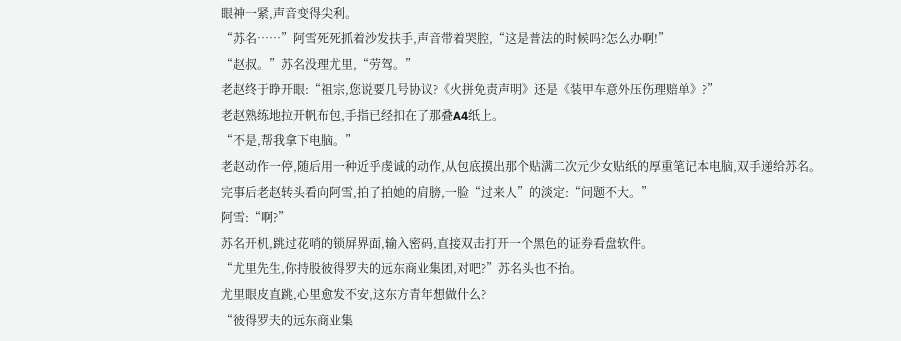眼神一紧,声音变得尖利。
“苏名……”阿雪死死抓着沙发扶手,声音带着哭腔,“这是普法的时候吗?怎么办啊!”
“赵叔。”苏名没理尤里,“劳驾。”
老赵终于睁开眼:“祖宗,您说要几号协议?《火拼免责声明》还是《装甲车意外压伤理赔单》?”
老赵熟练地拉开帆布包,手指已经扣在了那叠A4纸上。
“不是,帮我拿下电脑。”
老赵动作一停,随后用一种近乎虔诚的动作,从包底摸出那个贴满二次元少女贴纸的厚重笔记本电脑,双手递给苏名。
完事后老赵转头看向阿雪,拍了拍她的肩膀,一脸“过来人”的淡定:“问题不大。”
阿雪:“啊?”
苏名开机,跳过花哨的锁屏界面,输入密码,直接双击打开一个黑色的证券看盘软件。
“尤里先生,你持股彼得罗夫的远东商业集团,对吧?”苏名头也不抬。
尤里眼皮直跳,心里愈发不安,这东方青年想做什么?
“彼得罗夫的远东商业集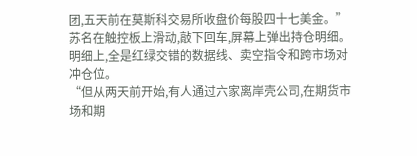团,五天前在莫斯科交易所收盘价每股四十七美金。”苏名在触控板上滑动,敲下回车,屏幕上弹出持仓明细。
明细上,全是红绿交错的数据线、卖空指令和跨市场对冲仓位。
“但从两天前开始,有人通过六家离岸壳公司,在期货市场和期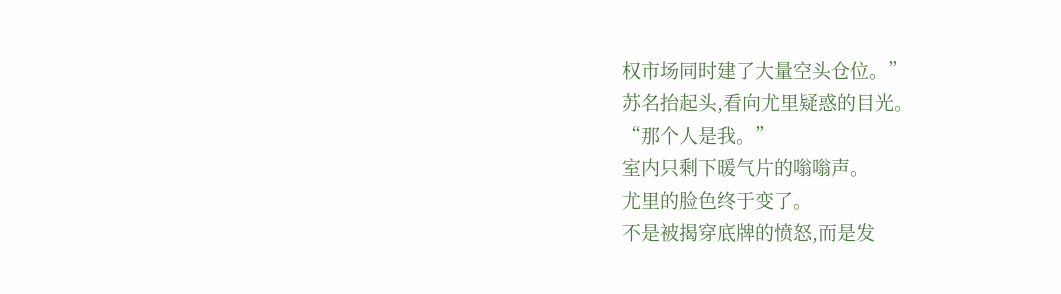权市场同时建了大量空头仓位。”
苏名抬起头,看向尤里疑惑的目光。
“那个人是我。”
室内只剩下暖气片的嗡嗡声。
尤里的脸色终于变了。
不是被揭穿底牌的愤怒,而是发